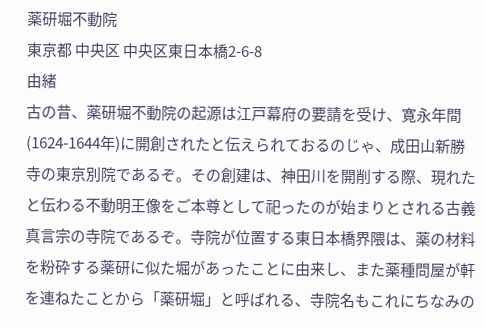薬研堀不動院
東京都 中央区 中央区東日本橋2-6-8
由緒
古の昔、薬研堀不動院の起源は江戸幕府の要請を受け、寛永年間(1624-1644年)に開創されたと伝えられておるのじゃ、成田山新勝寺の東京別院であるぞ。その創建は、神田川を開削する際、現れたと伝わる不動明王像をご本尊として祀ったのが始まりとされる古義真言宗の寺院であるぞ。寺院が位置する東日本橋界隈は、薬の材料を粉砕する薬研に似た堀があったことに由来し、また薬種問屋が軒を連ねたことから「薬研堀」と呼ばれる、寺院名もこれにちなみの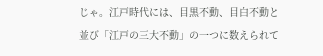じゃ。江戸時代には、目黒不動、目白不動と並び「江戸の三大不動」の一つに数えられて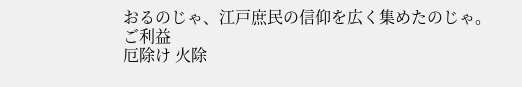おるのじゃ、江戸庶民の信仰を広く集めたのじゃ。
ご利益
厄除け 火除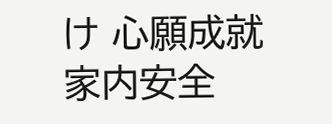け 心願成就 家内安全